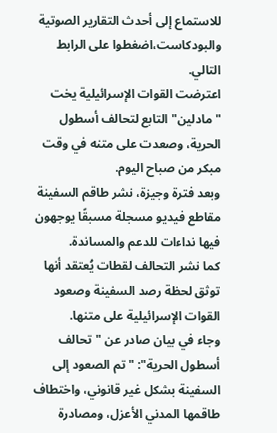للاستماع إلى أحدث التقارير الصوتية والبودكاست،اضغطوا على الرابط التالي.
اعترضت القوات الإسرائيلية يخت "مادلين" التابع لتحالف أسطول الحرية، وصعدت على متنه في وقت مبكر من صباح اليوم.
وبعد فترة وجيزة، نشر طاقم السفينة مقاطع فيديو مسجلة مسبقًا يوجهون فيها نداءات للدعم والمساندة.
كما نشر التحالف لقطات يُعتقد أنها توثق لحظة رصد السفينة وصعود القوات الإسرائيلية على متنها.
وجاء في بيان صادر عن "تحالف أسطول الحرية": "تم الصعود إلى السفينة بشكل غير قانوني، واختطاف طاقمها المدني الأعزل، ومصادرة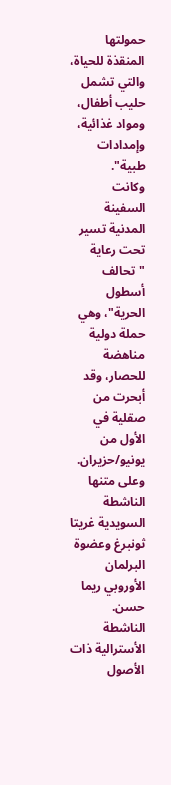حمولتها المنقذة للحياة، والتي تشمل حليب أطفال، ومواد غذائية، وإمدادات طبية".
وكانت السفينة المدنية تسير تحت رعاية "تحالف أسطول الحرية"، وهي حملة دولية مناهضة للحصار، وقد أبحرت من صقلية في الأول من يونيو/حزيران. وعلى متنها الناشطة السويدية غريتا ثونبرغ وعضوة البرلمان الأوروبي ريما حسن.
الناشطة الأسترالية ذات الأصول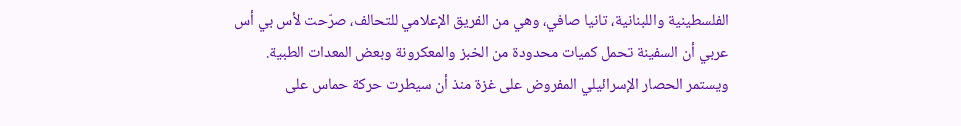الفلسطينية واللبنانية، تانيا صافي، وهي من الفريق الإعلامي للتحالف، صرّحت لأس بي أس عربي أن السفينة تحمل كميات محدودة من الخبز والمعكرونة وبعض المعدات الطبية.
ويستمر الحصار الإسرائيلي المفروض على غزة منذ أن سيطرت حركة حماس على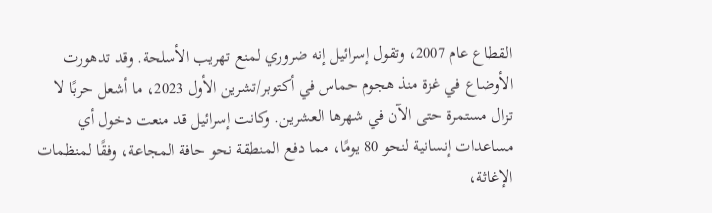القطاع عام 2007، وتقول إسرائيل إنه ضروري لمنع تهريب الأسلحة. وقد تدهورت الأوضاع في غزة منذ هجوم حماس في أكتوبر/تشرين الأول 2023، ما أشعل حربًا لا تزال مستمرة حتى الآن في شهرها العشرين. وكانت إسرائيل قد منعت دخول أي مساعدات إنسانية لنحو 80 يومًا، مما دفع المنطقة نحو حافة المجاعة، وفقًا لمنظمات الإغاثة،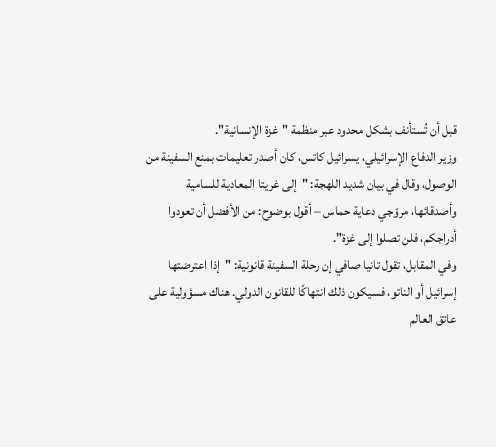قبل أن تُستأنف بشكل محدود عبر منظمة "غزة الإنسانية".
وزير الدفاع الإسرائيلي، يسرائيل كاتس، كان أصدر تعليمات بمنع السفينة من الوصول، وقال في بيان شديد اللهجة: "إلى غريتا المعادية للسامية وأصدقائها، مروّجي دعاية حماس – أقول بوضوح: من الأفضل أن تعودوا أدراجكم، فلن تصلوا إلى غزة".
وفي المقابل، تقول تانيا صافي إن رحلة السفينة قانونية: "إذا اعترضتها إسرائيل أو الناتو، فسيكون ذلك انتهاكًا للقانون الدولي. هناك مسؤولية على عاتق العالم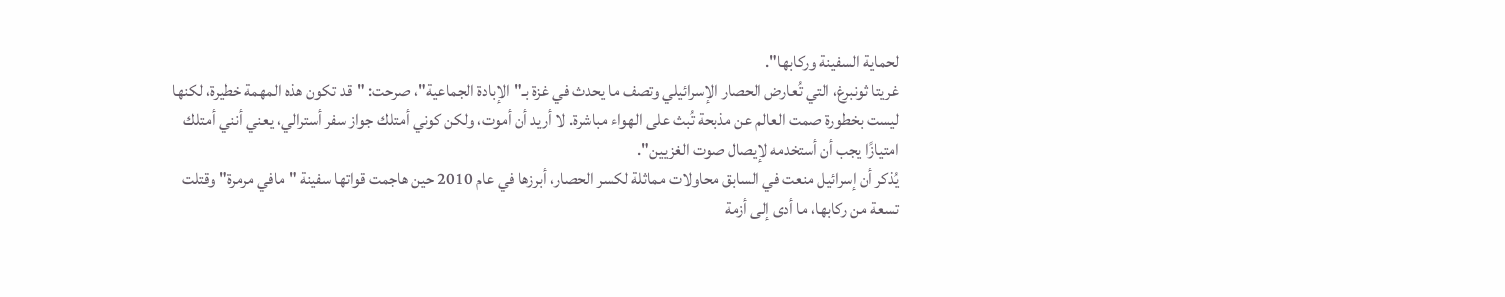لحماية السفينة وركابها".
غريتا ثونبرغ، التي تُعارض الحصار الإسرائيلي وتصف ما يحدث في غزة بـ"الإبادة الجماعية"، صرحت: "قد تكون هذه المهمة خطيرة، لكنها ليست بخطورة صمت العالم عن مذبحة تُبث على الهواء مباشرة. لا أريد أن أموت، ولكن كوني أمتلك جواز سفر أسترالي، يعني أنني أمتلك امتيازًا يجب أن أستخدمه لإيصال صوت الغزيين".
يُذكر أن إسرائيل منعت في السابق محاولات مماثلة لكسر الحصار، أبرزها في عام 2010 حين هاجمت قواتها سفينة "مافي مرمرة" وقتلت تسعة من ركابها، ما أدى إلى أزمة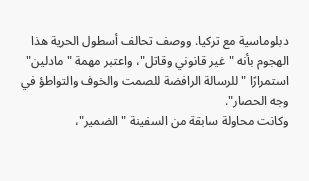دبلوماسية مع تركيا. ووصف تحالف أسطول الحرية هذا الهجوم بأنه "غير قانوني وقاتل"، واعتبر مهمة "مادلين" استمرارًا "للرسالة الرافضة للصمت والخوف والتواطؤ في وجه الحصار".
وكانت محاولة سابقة من السفينة "الضمير"،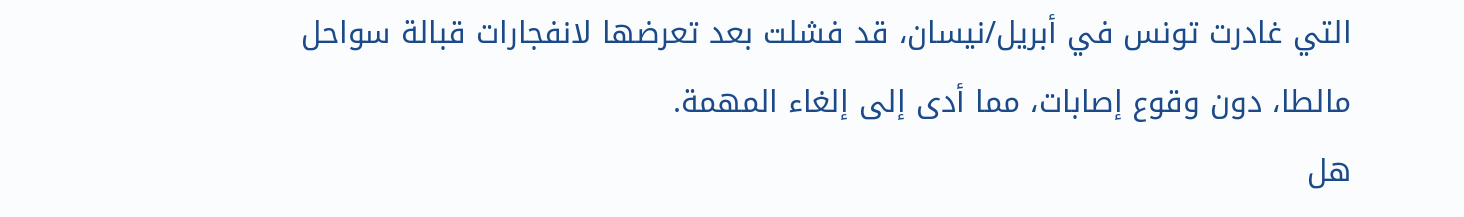التي غادرت تونس في أبريل/نيسان، قد فشلت بعد تعرضها لانفجارات قبالة سواحل مالطا، دون وقوع إصابات، مما أدى إلى إلغاء المهمة.
هل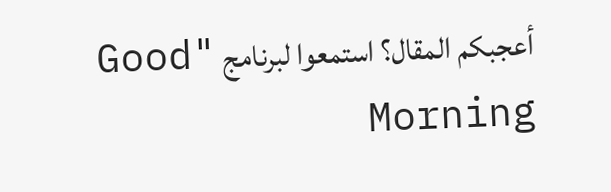أعجبكم المقال؟ استمعوا لبرنامج "Good Morning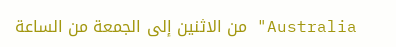Australia" من الاثنين إلى الجمعة من الساعة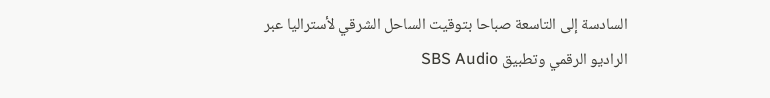السادسة إلى التاسعة صباحا بتوقيت الساحل الشرقي لأستراليا عبر الراديو الرقمي وتطبيق SBS Audio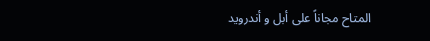المتاح مجاناً على أبل و أندرويد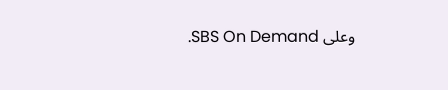وعلى SBS On Demand.